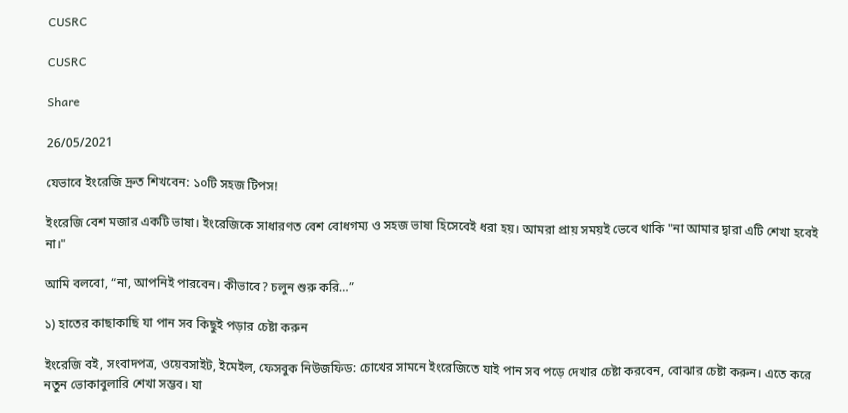CUSRC

CUSRC

Share

26/05/2021

যেভাবে ইংরেজি দ্রুত শিখবেন: ১০টি সহজ টিপস!

ইংরেজি বেশ মজার একটি ভাষা। ইংরেজিকে সাধারণত বেশ বোধগম্য ও সহজ ভাষা হিসেবেই ধরা হয়। আমরা প্রায় সময়ই ভেবে থাকি "না আমার দ্বারা এটি শেখা হবেই না।"

আমি বলবো, “না, আপনিই পারবেন। কীভাবে? চলুন শুরু করি…”

১) হাতের কাছাকাছি যা পান সব কিছুই পড়ার চেষ্টা করুন

ইংরেজি বই, সংবাদপত্র, ওয়েবসাইট, ইমেইল, ফেসবুক নিউজফিড: চোখের সামনে ইংরেজিতে যাই পান সব পড়ে দেখার চেষ্টা করবেন, বোঝার চেষ্টা করুন। এতে করে নতুন ভোকাবুলারি শেখা সম্ভব। যা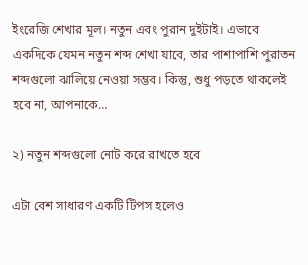ইংরেজি শেখার মূল। নতুন এবং পুরান দুইটাই। এভাবে একদিকে যেমন নতুন শব্দ শেখা যাবে, তার পাশাপাশি পুরাতন শব্দগুলো ঝালিয়ে নেওয়া সম্ভব। কিন্তু, শুধু পড়তে থাকলেই হবে না, আপনাকে…

২) নতুন শব্দগুলো নোট করে রাখতে হবে

এটা বেশ সাধারণ একটি টিপস হলেও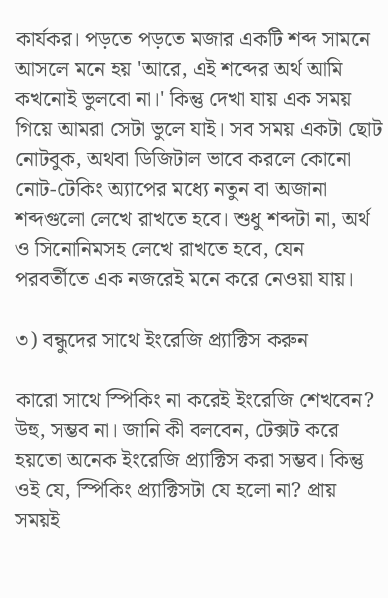কার্যকর। পড়তে পড়তে মজার একটি শব্দ সামনে আসলে মনে হয় 'আরে, এই শব্দের অর্থ আমি কখনোই ভুলবো না।' কিন্তু দেখা যায় এক সময় গিয়ে আমরা সেটা ভুলে যাই। সব সময় একটা ছোট নোটবুক, অথবা ডিজিটাল ভাবে করলে কোনো নোট-টেকিং অ্যাপের মধ্যে নতুন বা অজানা শব্দগুলো লেখে রাখতে হবে। শুধু শব্দটা না, অর্থ ও সিনোনিমসহ লেখে রাখতে হবে, যেন পরবর্তীতে এক নজরেই মনে করে নেওয়া যায়।

৩) বন্ধুদের সাথে ইংরেজি প্র্যাক্টিস করুন

কারো সাথে স্পিকিং না করেই ইংরেজি শেখবেন? উহু, সম্ভব না। জানি কী বলবেন, টেক্সট করে হয়তো অনেক ইংরেজি প্র্যাক্টিস করা সম্ভব। কিন্তু ওই যে, স্পিকিং প্র্যাক্টিসটা যে হলো না? প্রায় সময়ই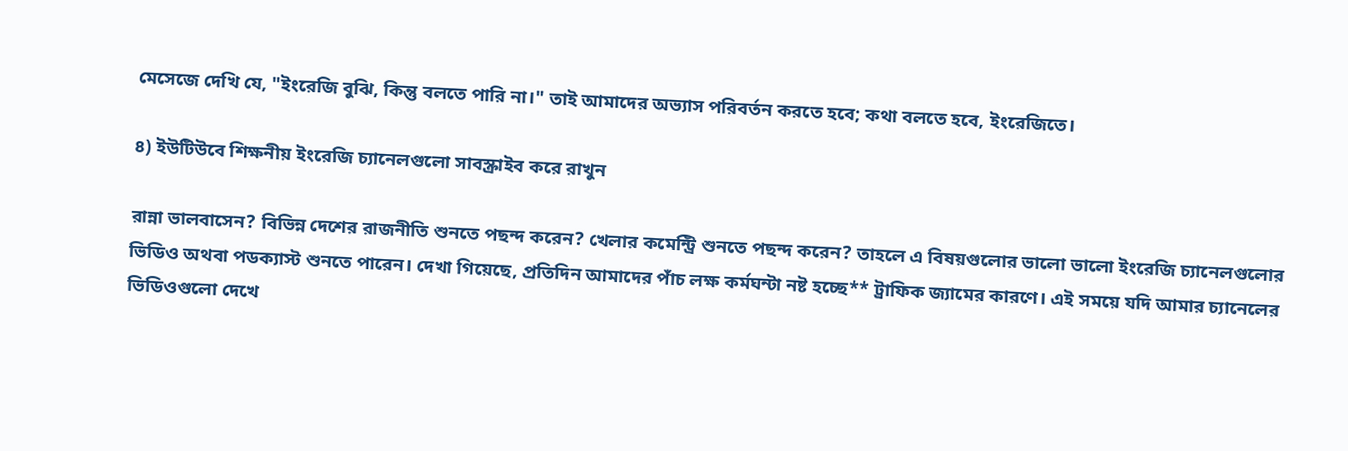মেসেজে দেখি যে, "ইংরেজি বুঝি, কিন্তু বলতে পারি না।" তাই আমাদের অভ্যাস পরিবর্তন করতে হবে; কথা বলতে হবে, ইংরেজিতে।

৪) ইউটিউবে শিক্ষনীয় ইংরেজি চ্যানেলগুলো সাবস্ক্রাইব করে রাখুন

রান্না ভালবাসেন? বিভিন্ন দেশের রাজনীতি শুনতে পছন্দ করেন? খেলার কমেন্ট্রি শুনতে পছন্দ করেন? তাহলে এ বিষয়গুলোর ভালো ভালো ইংরেজি চ্যানেলগুলোর ভিডিও অথবা পডক্যাস্ট শুনতে পারেন। দেখা গিয়েছে, প্রতিদিন আমাদের পাঁচ লক্ষ কর্মঘন্টা নষ্ট হচ্ছে** ট্রাফিক জ্যামের কারণে। এই সময়ে যদি আমার চ্যানেলের ভিডিওগুলো দেখে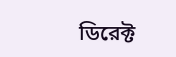ডিরেক্ট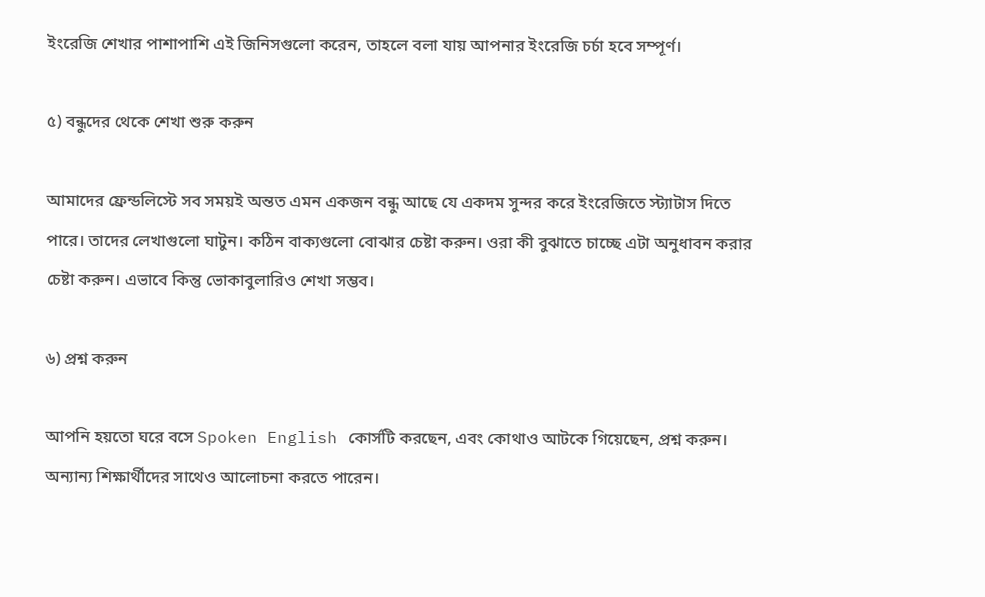ইংরেজি শেখার পাশাপাশি এই জিনিসগুলো করেন, তাহলে বলা যায় আপনার ইংরেজি চর্চা হবে সম্পূর্ণ।

৫) বন্ধুদের থেকে শেখা শুরু করুন

আমাদের ফ্রেন্ডলিস্টে সব সময়ই অন্তত এমন একজন বন্ধু আছে যে একদম সুন্দর করে ইংরেজিতে স্ট্যাটাস দিতে পারে। তাদের লেখাগুলো ঘাটুন। কঠিন বাক্যগুলো বোঝার চেষ্টা করুন। ওরা কী বুঝাতে চাচ্ছে এটা অনুধাবন করার চেষ্টা করুন। এভাবে কিন্তু ভোকাবুলারিও শেখা সম্ভব।

৬) প্রশ্ন করুন

আপনি হয়তো ঘরে বসে Spoken English কোর্সটি করছেন, এবং কোথাও আটকে গিয়েছেন, প্রশ্ন করুন। অন্যান্য শিক্ষার্থীদের সাথেও আলোচনা করতে পারেন।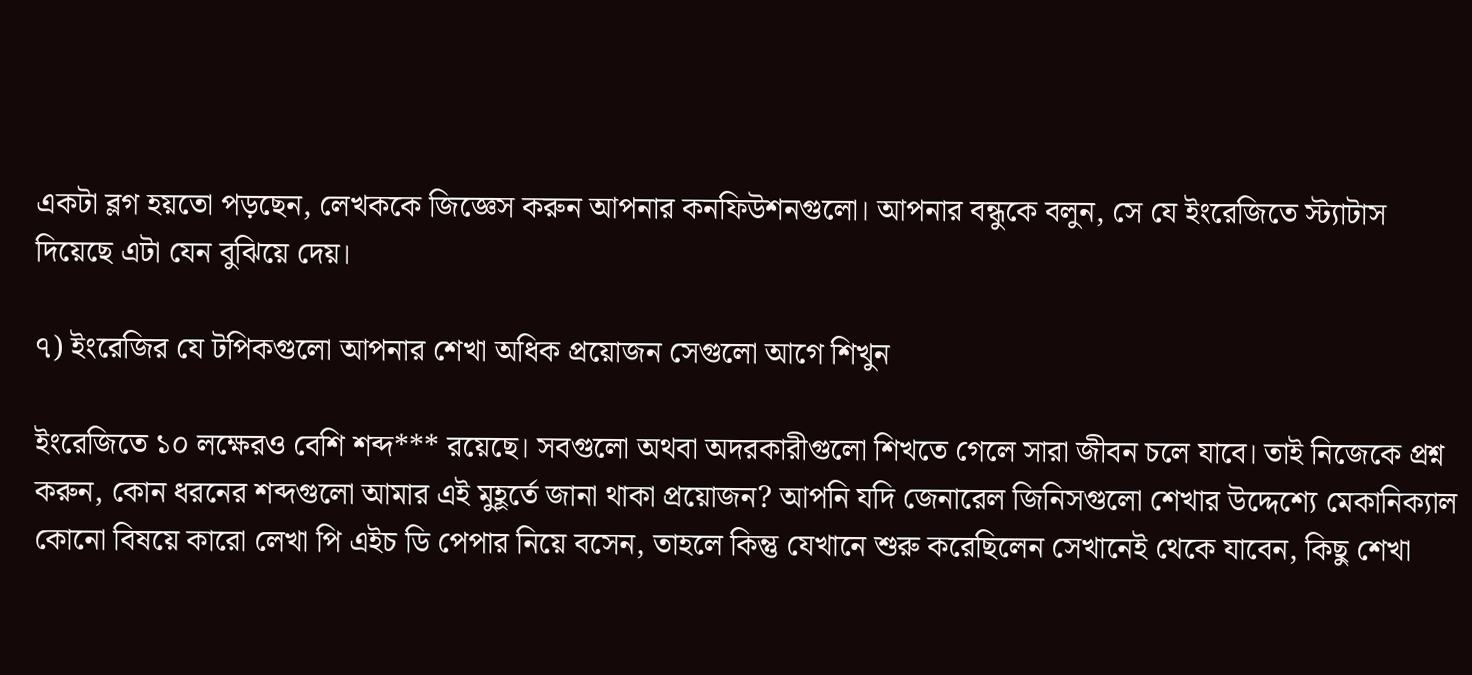একটা ব্লগ হয়তো পড়ছেন, লেখককে জিজ্ঞেস করুন আপনার কনফিউশনগুলো। আপনার বন্ধুকে বলুন, সে যে ইংরেজিতে স্ট্যাটাস দিয়েছে এটা যেন বুঝিয়ে দেয়।

৭) ইংরেজির যে টপিকগুলো আপনার শেখা অধিক প্রয়োজন সেগুলো আগে শিখুন

ইংরেজিতে ১০ লক্ষেরও বেশি শব্দ*** রয়েছে। সবগুলো অথবা অদরকারীগুলো শিখতে গেলে সারা জীবন চলে যাবে। তাই নিজেকে প্রশ্ন করুন, কোন ধরনের শব্দগুলো আমার এই মুহূর্তে জানা থাকা প্রয়োজন? আপনি যদি জেনারেল জিনিসগুলো শেখার উদ্দেশ্যে মেকানিক্যাল কোনো বিষয়ে কারো লেখা পি এইচ ডি পেপার নিয়ে বসেন, তাহলে কিন্তু যেখানে শুরু করেছিলেন সেখানেই থেকে যাবেন, কিছু শেখা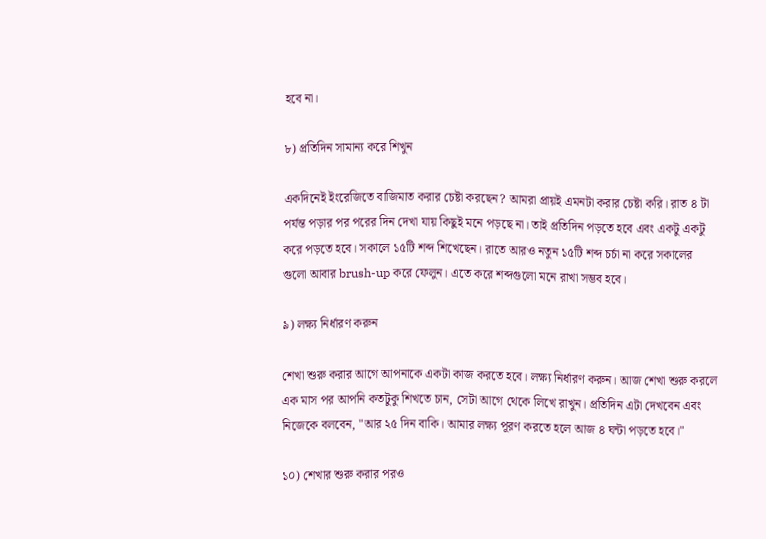হবে না।

৮) প্রতিদিন সামান্য করে শিখুন

একদিনেই ইংরেজিতে বাজিমাত করার চেষ্টা করছেন? আমরা প্রায়ই এমনটা করার চেষ্টা করি। রাত ৪ টা পর্যন্ত পড়ার পর পরের দিন দেখা যায় কিছুই মনে পড়ছে না। তাই প্রতিদিন পড়তে হবে এবং একটু একটু করে পড়তে হবে। সকালে ১৫টি শব্দ শিখেছেন। রাতে আরও নতুন ১৫টি শব্দ চর্চা না করে সকালের গুলো আবার brush-up করে ফেলুন। এতে করে শব্দগুলো মনে রাখা সম্ভব হবে।

৯) লক্ষ্য নির্ধারণ করুন

শেখা শুরু করার আগে আপনাকে একটা কাজ করতে হবে। লক্ষ্য নির্ধারণ করুন। আজ শেখা শুরু করলে এক মাস পর আপনি কতটুকু শিখতে চান, সেটা আগে থেকে লিখে রাখুন। প্রতিদিন এটা দেখবেন এবং নিজেকে বলবেন, "আর ২৫ দিন বাকি। আমার লক্ষ্য পূরণ করতে হলে আজ ৪ ঘন্টা পড়তে হবে।"

১০) শেখার শুরু করার পরও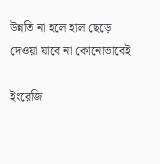উন্নতি না হলে হাল ছেড়ে দেওয়া যাবে না কোনোভাবেই

ইংরেজি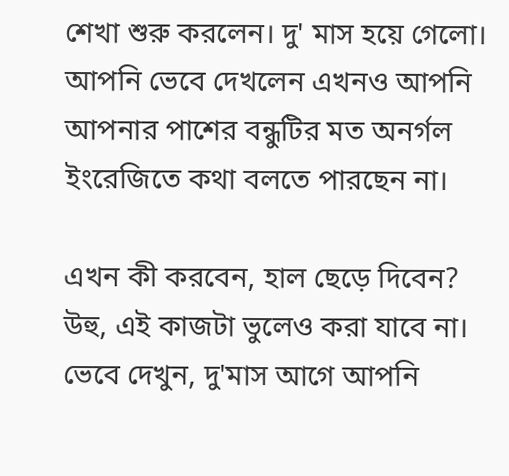শেখা শুরু করলেন। দু' মাস হয়ে গেলো। আপনি ভেবে দেখলেন এখনও আপনি আপনার পাশের বন্ধুটির মত অনর্গল ইংরেজিতে কথা বলতে পারছেন না।

এখন কী করবেন, হাল ছেড়ে দিবেন? উহু, এই কাজটা ভুলেও করা যাবে না। ভেবে দেখুন, দু'মাস আগে আপনি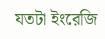যতটা ইংরেজি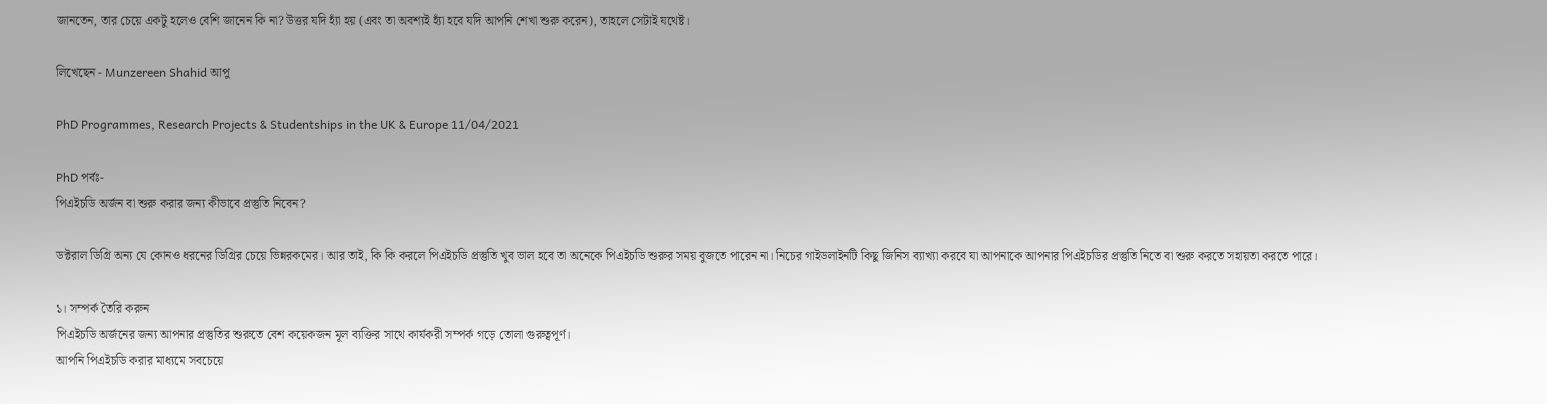জানতেন, তার চেয়ে একটু হলেও বেশি জানেন কি না? উত্তর যদি হ্যাঁ হয় (এবং তা অবশ্যই হ্যাঁ হবে যদি আপনি শেখা শুরু করেন), তাহলে সেটাই যথেষ্ট।

লিখেছেন - Munzereen Shahid আপু

PhD Programmes, Research Projects & Studentships in the UK & Europe 11/04/2021

PhD পর্বঃ-
পিএইচডি অর্জন বা শুরু করার জন্য কীভাবে প্রস্তুতি নিবেন?

ডক্টরাল ডিগ্রি অন্য যে কোনও ধরনের ডিগ্রির চেয়ে ভিন্নরকমের। আর তাই, কি কি করলে পিএইচডি প্রস্তুতি খুব ভাল হবে তা অনেকে পিএইচডি শুরুর সময় বুজতে পারেন না। নিচের গাইডলাইনটি কিছু জিনিস ব্যাখ্যা করবে যা আপনাকে আপনার পিএইচডির প্রস্তুতি নিতে বা শুরু করতে সহায়তা করতে পারে।

১। সম্পর্ক তৈরি করুন
পিএইচডি অর্জনের জন্য আপনার প্রস্তুতির শুরুতে বেশ কয়েকজন মূল ব্যক্তির সাথে কার্যকরী সম্পর্ক গড়ে তোলা গুরুত্বপূর্ণ।
আপনি পিএইচডি করার মাধ্যমে সবচেয়ে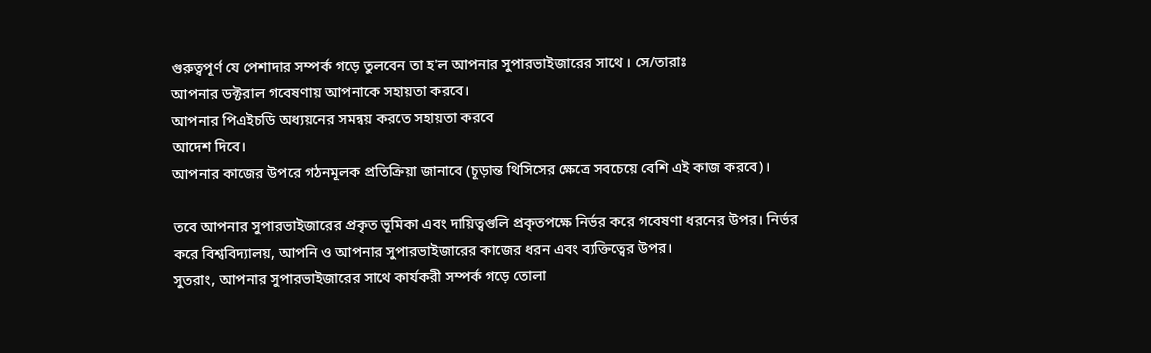গুরুত্বপূর্ণ যে পেশাদার সম্পর্ক গড়ে তুলবেন তা হ'ল আপনার সুপারভাইজারের সাথে । সে/তারাঃ
আপনার ডক্টরাল গবেষণায় আপনাকে সহায়তা করবে।
আপনার পিএইচডি অধ্যয়নের সমন্বয় করতে সহায়তা করবে
আদেশ দিবে।
আপনার কাজের উপরে গঠনমূলক প্রতিক্রিয়া জানাবে (চূড়ান্ত থিসিসের ক্ষেত্রে সবচেয়ে বেশি এই কাজ করবে)।

তবে আপনার সুপারভাইজারের প্রকৃত ভূমিকা এবং দায়িত্বগুলি প্রকৃতপক্ষে নির্ভর করে গবেষণা ধরনের উপর। নির্ভর করে বিশ্ববিদ্যালয়, আপনি ও আপনার সুপারভাইজারের কাজের ধরন এবং ব্যক্তিত্বের উপর।
সুতরাং, আপনার সুপারভাইজারের সাথে কার্যকরী সম্পর্ক গড়ে তোলা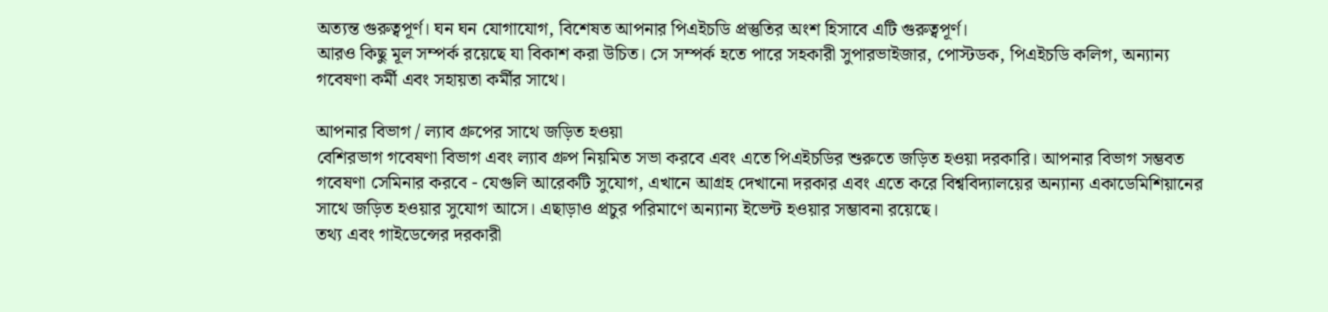অত্যন্ত গুরুত্বপূর্ণ। ঘন ঘন যোগাযোগ, বিশেষত আপনার পিএইচডি প্রস্তুতির অংশ হিসাবে এটি গুরুত্বপূর্ণ।
আরও কিছু মূল সম্পর্ক রয়েছে যা বিকাশ করা উচিত। সে সম্পর্ক হতে পারে সহকারী সুপারভাইজার, পোস্টডক, পিএইচডি কলিগ, অন্যান্য গবেষণা কর্মী এবং সহায়তা কর্মীর সাথে।

আপনার বিভাগ / ল্যাব গ্রুপের সাথে জড়িত হওয়া
বেশিরভাগ গবেষণা বিভাগ এবং ল্যাব গ্রুপ নিয়মিত সভা করবে এবং এতে পিএইচডির শুরুতে জড়িত হওয়া দরকারি। আপনার বিভাগ সম্ভবত গবেষণা সেমিনার করবে - যেগুলি আরেকটি সুযোগ, এখানে আগ্রহ দেখানো দরকার এবং এতে করে বিশ্ববিদ্যালয়ের অন্যান্য একাডেমিশিয়ানের সাথে জড়িত হওয়ার সুযোগ আসে। এছাড়াও প্রচুর পরিমাণে অন্যান্য ইভেন্ট হওয়ার সম্ভাবনা রয়েছে।
তথ্য এবং গাইডেন্সের দরকারী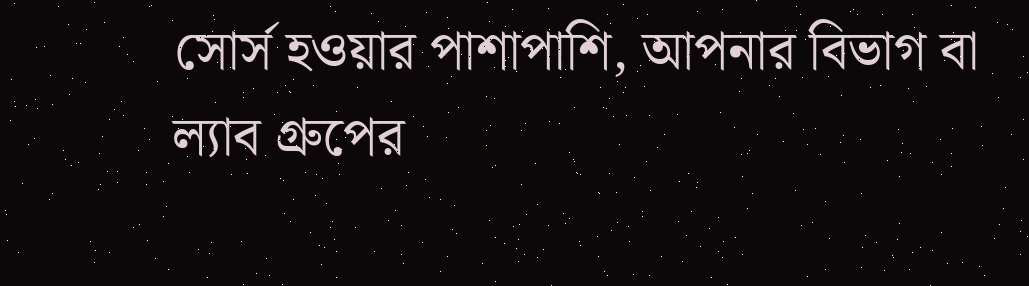সোর্স হওয়ার পাশাপাশি, আপনার বিভাগ বা ল্যাব গ্রুপের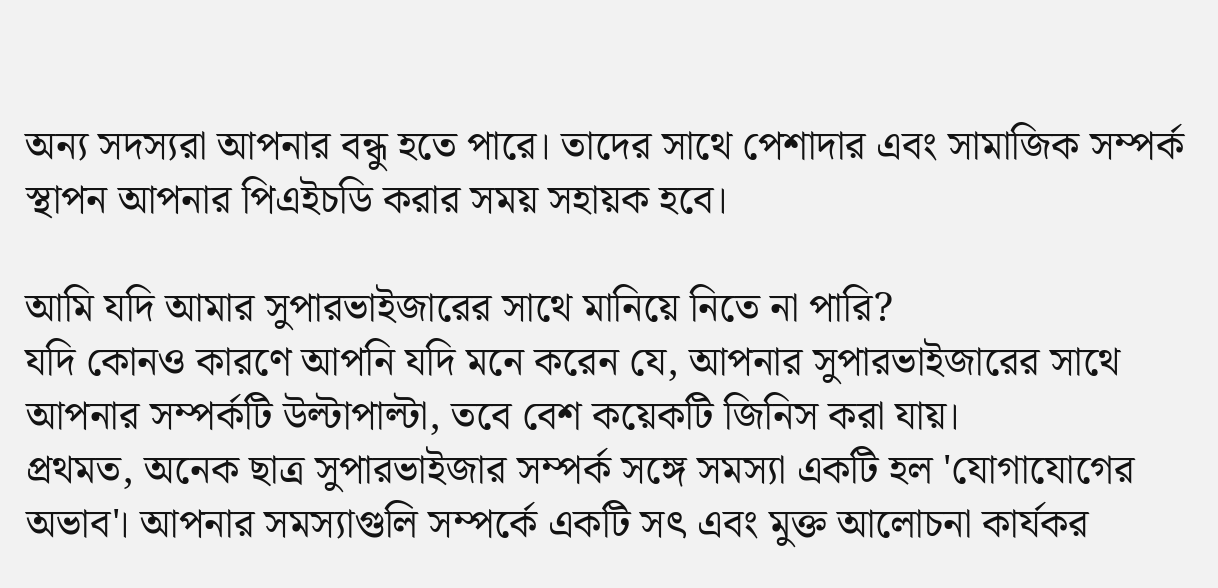অন্য সদস্যরা আপনার বন্ধু হতে পারে। তাদের সাথে পেশাদার এবং সামাজিক সম্পর্ক স্থাপন আপনার পিএইচডি করার সময় সহায়ক হবে।

আমি যদি আমার সুপারভাইজারের সাথে মানিয়ে নিতে না পারি?
যদি কোনও কারণে আপনি যদি মনে করেন যে, আপনার সুপারভাইজারের সাথে আপনার সম্পর্কটি উল্টাপাল্টা, তবে বেশ কয়েকটি জিনিস করা যায়।
প্রথমত, অনেক ছাত্র সুপারভাইজার সম্পর্ক সঙ্গে সমস্যা একটি হল 'যোগাযোগের অভাব'। আপনার সমস্যাগুলি সম্পর্কে একটি সৎ এবং মুক্ত আলোচনা কার্যকর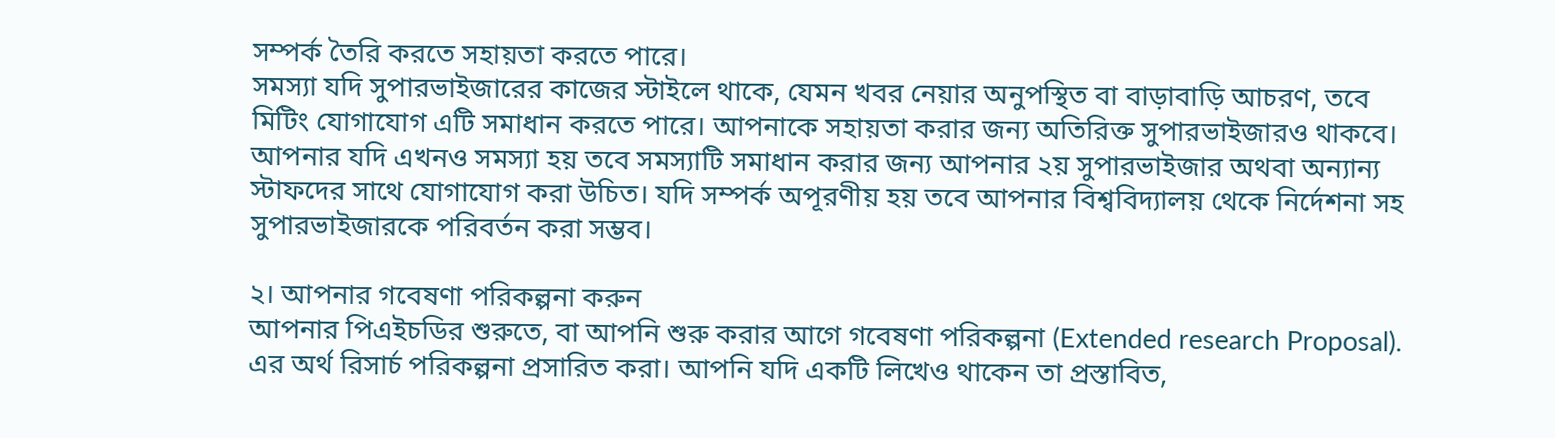সম্পর্ক তৈরি করতে সহায়তা করতে পারে।
সমস্যা যদি সুপারভাইজারের কাজের স্টাইলে থাকে, যেমন খবর নেয়ার অনুপস্থিত বা বাড়াবাড়ি আচরণ, তবে মিটিং যোগাযোগ এটি সমাধান করতে পারে। আপনাকে সহায়তা করার জন্য অতিরিক্ত সুপারভাইজারও থাকবে।
আপনার যদি এখনও সমস্যা হয় তবে সমস্যাটি সমাধান করার জন্য আপনার ২য় সুপারভাইজার অথবা অন্যান্য স্টাফদের সাথে যোগাযোগ করা উচিত। যদি সম্পর্ক অপূরণীয় হয় তবে আপনার বিশ্ববিদ্যালয় থেকে নির্দেশনা সহ সুপারভাইজারকে পরিবর্তন করা সম্ভব।

২। আপনার গবেষণা পরিকল্পনা করুন
আপনার পিএইচডির শুরুতে, বা আপনি শুরু করার আগে গবেষণা পরিকল্পনা (Extended research Proposal).
এর অর্থ রিসার্চ পরিকল্পনা প্রসারিত করা। আপনি যদি একটি লিখেও থাকেন তা প্রস্তাবিত,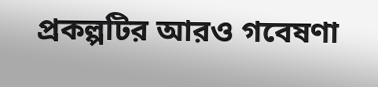প্রকল্পটির আরও গবেষণা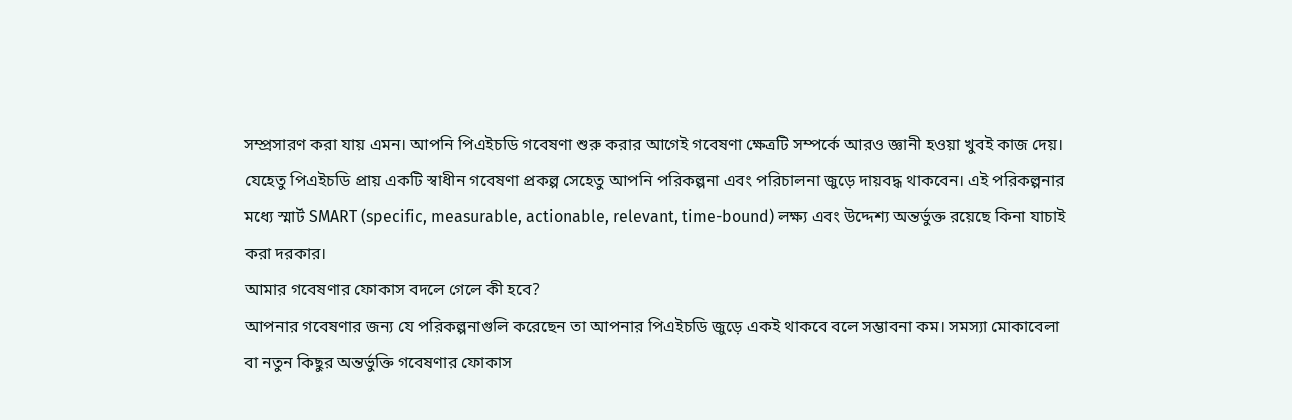সম্প্রসারণ করা যায় এমন। আপনি পিএইচডি গবেষণা শুরু করার আগেই গবেষণা ক্ষেত্রটি সম্পর্কে আরও জ্ঞানী হওয়া খুবই কাজ দেয়।
যেহেতু পিএইচডি প্রায় একটি স্বাধীন গবেষণা প্রকল্প সেহেতু আপনি পরিকল্পনা এবং পরিচালনা জুড়ে দায়বদ্ধ থাকবেন। এই পরিকল্পনার মধ্যে স্মার্ট SMART (specific, measurable, actionable, relevant, time-bound) লক্ষ্য এবং উদ্দেশ্য অন্তর্ভুক্ত রয়েছে কিনা যাচাই করা দরকার।
আমার গবেষণার ফোকাস বদলে গেলে কী হবে?
আপনার গবেষণার জন্য যে পরিকল্পনাগুলি করেছেন তা আপনার পিএইচডি জুড়ে একই থাকবে বলে সম্ভাবনা কম। সমস্যা মোকাবেলা বা নতুন কিছুর অন্তর্ভুক্তি গবেষণার ফোকাস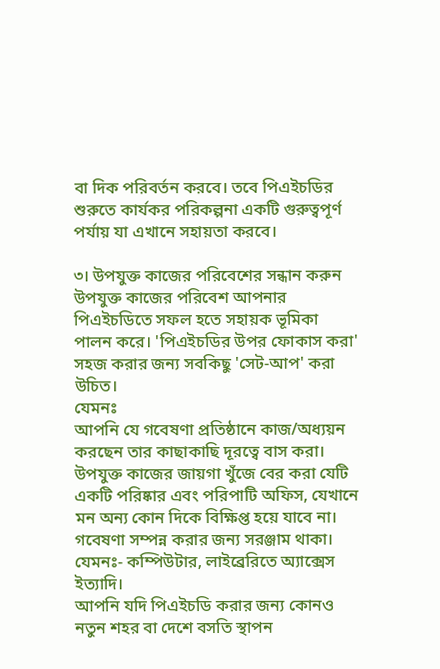বা দিক পরিবর্তন করবে। তবে পিএইচডির শুরুতে কার্যকর পরিকল্পনা একটি গুরুত্বপূর্ণ পর্যায় যা এখানে সহায়তা করবে।

৩। উপযুক্ত কাজের পরিবেশের সন্ধান করুন
উপযুক্ত কাজের পরিবেশ আপনার পিএইচডিতে সফল হতে সহায়ক ভূমিকা পালন করে। 'পিএইচডির উপর ফোকাস করা' সহজ করার জন্য সবকিছু 'সেট-আপ' করা উচিত।
যেমনঃ
আপনি যে গবেষণা প্রতিষ্ঠানে কাজ/অধ্যয়ন করছেন তার কাছাকাছি দূরত্বে বাস করা।
উপযুক্ত কাজের জায়গা খুঁজে বের করা যেটি একটি পরিষ্কার এবং পরিপাটি অফিস, যেখানে মন অন্য কোন দিকে বিক্ষিপ্ত হয়ে যাবে না।
গবেষণা সম্পন্ন করার জন্য সরঞ্জাম থাকা। যেমনঃ- কম্পিউটার, লাইব্রেরিতে অ্যাক্সেস ইত্যাদি।
আপনি যদি পিএইচডি করার জন্য কোনও নতুন শহর বা দেশে বসতি স্থাপন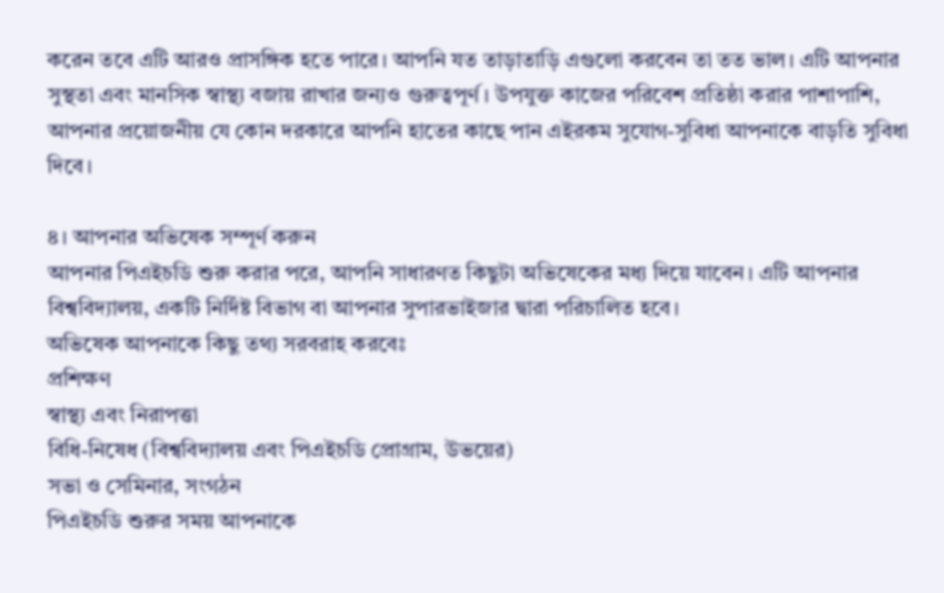করেন তবে এটি আরও প্রাসঙ্গিক হতে পারে। আপনি যত তাড়াতাড়ি এগুলো করবেন তা তত ভাল। এটি আপনার সুস্থতা এবং মানসিক স্বাস্থ্য বজায় রাখার জন্যও গুরুত্বপূর্ণ। উপযুক্ত কাজের পরিবেশ প্রতিষ্ঠা করার পাশাপাশি, আপনার প্রয়োজনীয় যে কোন দরকারে আপনি হাতের কাছে পান এইরকম সুযোগ-সুবিধা আপনাকে বাড়তি সুবিধা দিবে।

৪। আপনার অভিষেক সম্পূর্ণ করুন
আপনার পিএইচডি শুরু করার পরে, আপনি সাধারণত কিছুটা অভিষেকের মধ্য দিয়ে যাবেন। এটি আপনার বিশ্ববিদ্যালয়, একটি নির্দিষ্ট বিভাগ বা আপনার সুপারভাইজার দ্বারা পরিচালিত হবে।
অভিষেক আপনাকে কিছু তথ্য সরবরাহ করবেঃ
প্রশিক্ষণ
স্বাস্থ্য এবং নিরাপত্তা
বিধি-নিষেধ (বিশ্ববিদ্যালয় এবং পিএইচডি প্রোগ্রাম, উভয়ের)
সভা ও সেমিনার, সংগঠন
পিএইচডি শুরুর সময় আপনাকে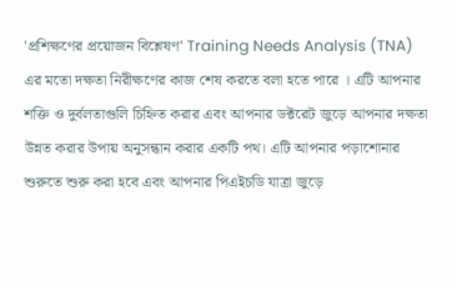'প্রশিক্ষণের প্রয়োজন বিশ্লেষণ' Training Needs Analysis (TNA) এর মতো দক্ষতা নিরীক্ষণের কাজ শেষ করতে বলা হতে পারে । এটি আপনার শক্তি ও দুর্বলতাগুলি চিহ্নিত করার এবং আপনার ডক্টরেট জুড়ে আপনার দক্ষতা উন্নত করার উপায় অনুসন্ধান করার একটি পথ। এটি আপনার পড়াশোনার শুরুতে শুরু করা হবে এবং আপনার পিএইচডি যাত্রা জুড়ে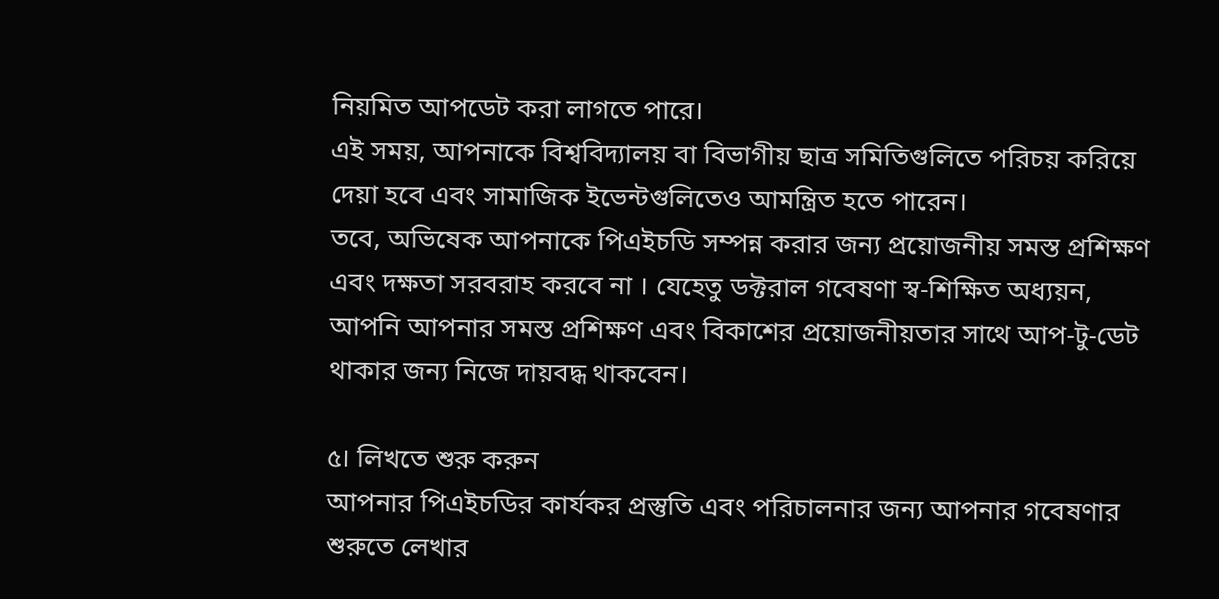নিয়মিত আপডেট করা লাগতে পারে।
এই সময়, আপনাকে বিশ্ববিদ্যালয় বা বিভাগীয় ছাত্র সমিতিগুলিতে পরিচয় করিয়ে দেয়া হবে এবং সামাজিক ইভেন্টগুলিতেও আমন্ত্রিত হতে পারেন।
তবে, অভিষেক আপনাকে পিএইচডি সম্পন্ন করার জন্য প্রয়োজনীয় সমস্ত প্রশিক্ষণ এবং দক্ষতা সরবরাহ করবে না । যেহেতু ডক্টরাল গবেষণা স্ব-শিক্ষিত অধ্যয়ন, আপনি আপনার সমস্ত প্রশিক্ষণ এবং বিকাশের প্রয়োজনীয়তার সাথে আপ-টু-ডেট থাকার জন্য নিজে দায়বদ্ধ থাকবেন।

৫। লিখতে শুরু করুন
আপনার পিএইচডির কার্যকর প্রস্তুতি এবং পরিচালনার জন্য আপনার গবেষণার শুরুতে লেখার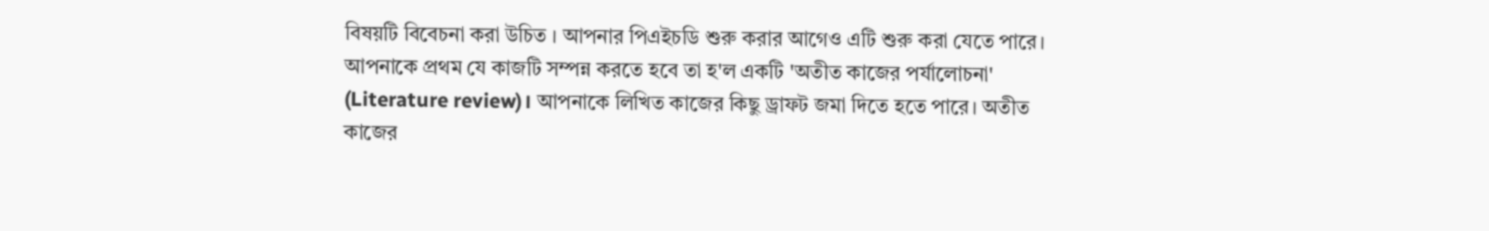বিষয়টি বিবেচনা করা উচিত । আপনার পিএইচডি শুরু করার আগেও এটি শুরু করা যেতে পারে।
আপনাকে প্রথম যে কাজটি সম্পন্ন করতে হবে তা হ'ল একটি 'অতীত কাজের পর্যালোচনা' (Literature review)। আপনাকে লিখিত কাজের কিছু ড্রাফট জমা দিতে হতে পারে। অতীত কাজের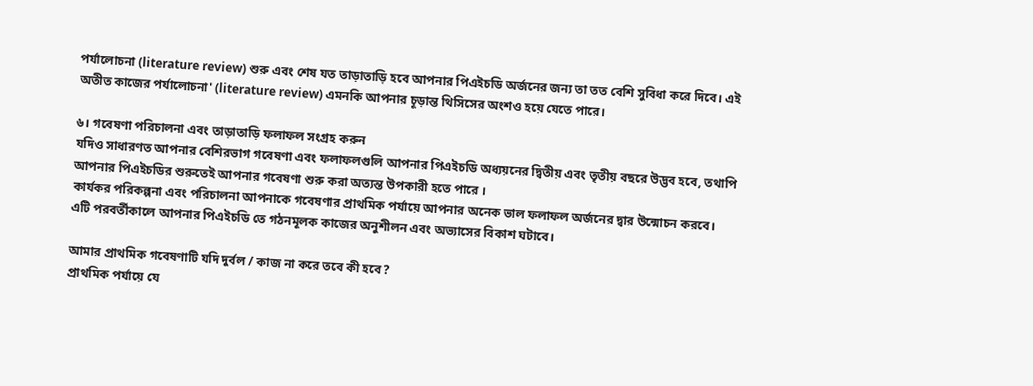পর্যালোচনা (literature review) শুরু এবং শেষ যত তাড়াতাড়ি হবে আপনার পিএইচডি অর্জনের জন্য তা তত বেশি সুবিধা করে দিবে। এই অতীত কাজের পর্যালোচনা' (literature review) এমনকি আপনার চূড়ান্ত থিসিসের অংশও হয়ে যেতে পারে।

৬। গবেষণা পরিচালনা এবং তাড়াতাড়ি ফলাফল সংগ্রহ করুন
যদিও সাধারণত আপনার বেশিরভাগ গবেষণা এবং ফলাফলগুলি আপনার পিএইচডি অধ্যয়নের দ্বিতীয় এবং তৃতীয় বছরে উদ্ভব হবে, তথাপি আপনার পিএইচডির শুরুতেই আপনার গবেষণা শুরু করা অত্যন্ত উপকারী হতে পারে ।
কার্যকর পরিকল্পনা এবং পরিচালনা আপনাকে গবেষণার প্রাথমিক পর্যায়ে আপনার অনেক ভাল ফলাফল অর্জনের দ্বার উন্মোচন করবে।
এটি পরবর্তীকালে আপনার পিএইচডি তে গঠনমূলক কাজের অনুশীলন এবং অভ্যাসের বিকাশ ঘটাবে।

আমার প্রাথমিক গবেষণাটি যদি দুর্বল / কাজ না করে তবে কী হবে?
প্রাথমিক পর্যায়ে যে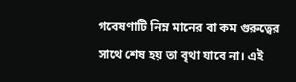গবেষণাটি নিম্ন মানের বা কম গুরুত্বের সাথে শেষ হয় তা বৃথা যাবে না। এই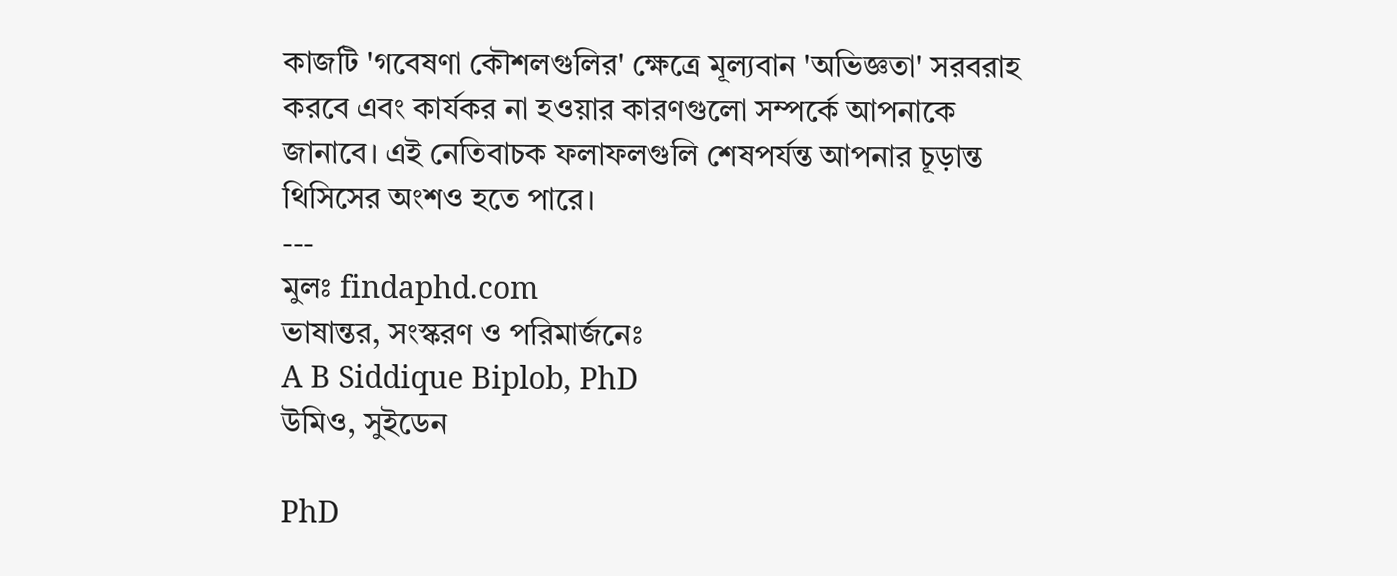কাজটি 'গবেষণা কৌশলগুলির' ক্ষেত্রে মূল্যবান 'অভিজ্ঞতা' সরবরাহ করবে এবং কার্যকর না হওয়ার কারণগুলো সম্পর্কে আপনাকে জানাবে। এই নেতিবাচক ফলাফলগুলি শেষপর্যন্ত আপনার চূড়ান্ত থিসিসের অংশও হতে পারে।
---
মুলঃ findaphd.com
ভাষান্তর, সংস্করণ ও পরিমার্জনেঃ
A B Siddique Biplob, PhD
উমিও, সুইডেন

PhD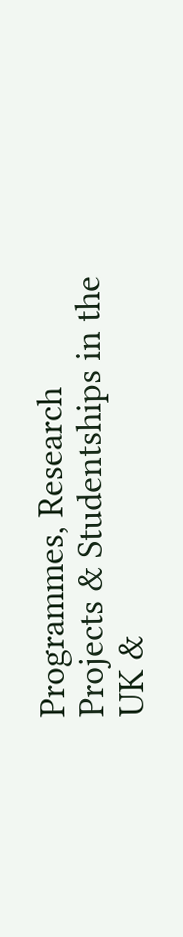Programmes, Research Projects & Studentships in the UK &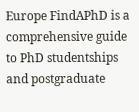Europe FindAPhD is a comprehensive guide to PhD studentships and postgraduate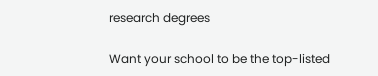research degrees

Want your school to be the top-listed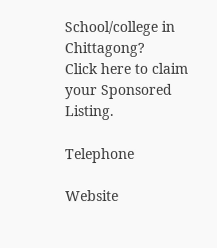School/college in Chittagong?
Click here to claim your Sponsored Listing.

Telephone

Website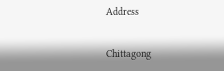Address


Chittagong